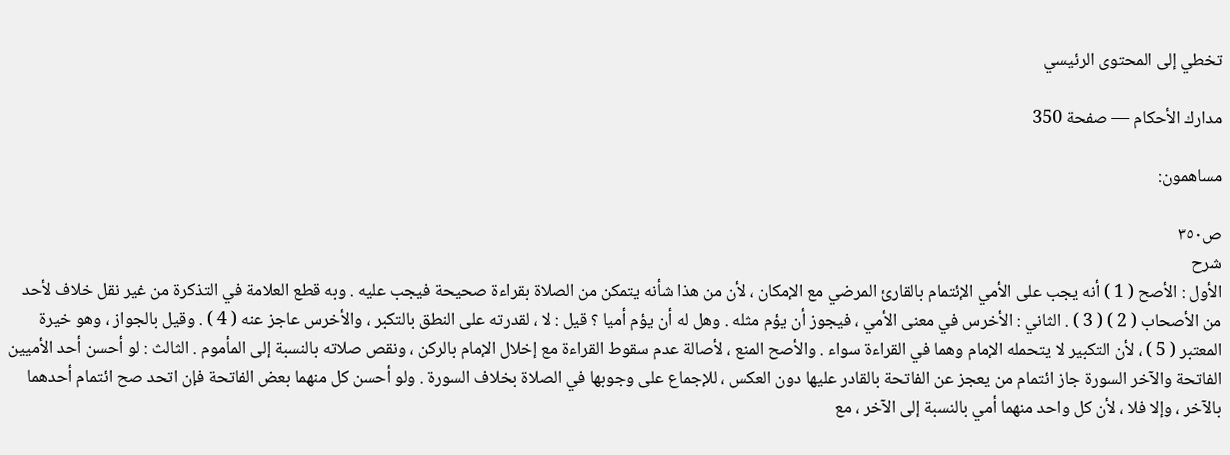تخطي إلى المحتوى الرئيسي

مدارك الأحكام — صفحة 350

مساهمون:

ص٣٥٠
شرح
الأول : الأصح ( 1 ) أنه يجب على الأمي الإئتمام بالقارئ المرضي مع الإمكان ، لأن من هذا شأنه يتمكن من الصلاة بقراءة صحيحة فيجب عليه . وبه قطع العلامة في التذكرة من غير نقل خلاف لأحد من الأصحاب ( 2 ) ( 3 ) . الثاني : الأخرس في معنى الأمي ، فيجوز أن يؤم مثله . وهل له أن يؤم أميا ؟ قيل : لا ، لقدرته على النطق بالتكبر ، والأخرس عاجز عنه ( 4 ) . وقيل بالجواز ، وهو خيرة المعتبر ( 5 ) ، لأن التكبير لا يتحمله الإمام وهما في القراءة سواء . والأصح المنع ، لأصالة عدم سقوط القراءة مع إخلال الإمام بالركن ، ونقص صلاته بالنسبة إلى المأموم . الثالث : لو أحسن أحد الأميين الفاتحة والآخر السورة جاز ائتمام من يعجز عن الفاتحة بالقادر عليها دون العكس ، للإجماع على وجوبها في الصلاة بخلاف السورة . ولو أحسن كل منهما بعض الفاتحة فإن اتحد صح ائتمام أحدهما بالآخر ، وإلا فلا ، لأن كل واحد منهما أمي بالنسبة إلى الآخر ، مع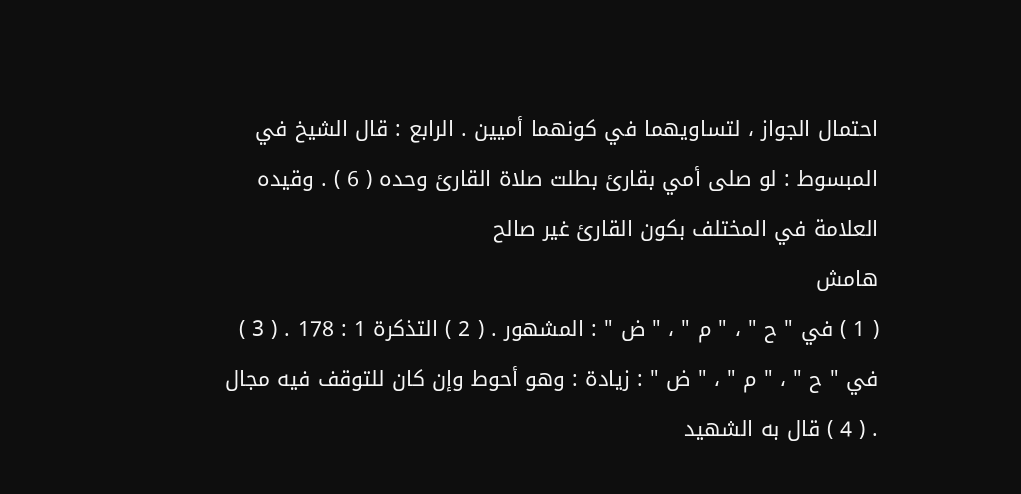احتمال الجواز ، لتساويهما في كونهما أميين . الرابع : قال الشيخ في المبسوط : لو صلى أمي بقارئ بطلت صلاة القارئ وحده ( 6 ) . وقيده العلامة في المختلف بكون القارئ غير صالح
هامش
( 1 ) في " ح " ، " م " ، " ض " : المشهور . ( 2 ) التذكرة 1 : 178 . ( 3 ) في " ح " ، " م " ، " ض " : زيادة : وهو أحوط وإن كان للتوقف فيه مجال . ( 4 ) قال به الشهيد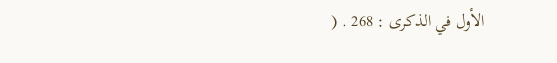الأول في الذكرى : 268 . (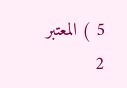5 ) المعتبر 2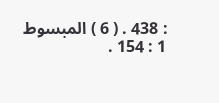: 438 . ( 6 ) المبسوط 1 : 154 .